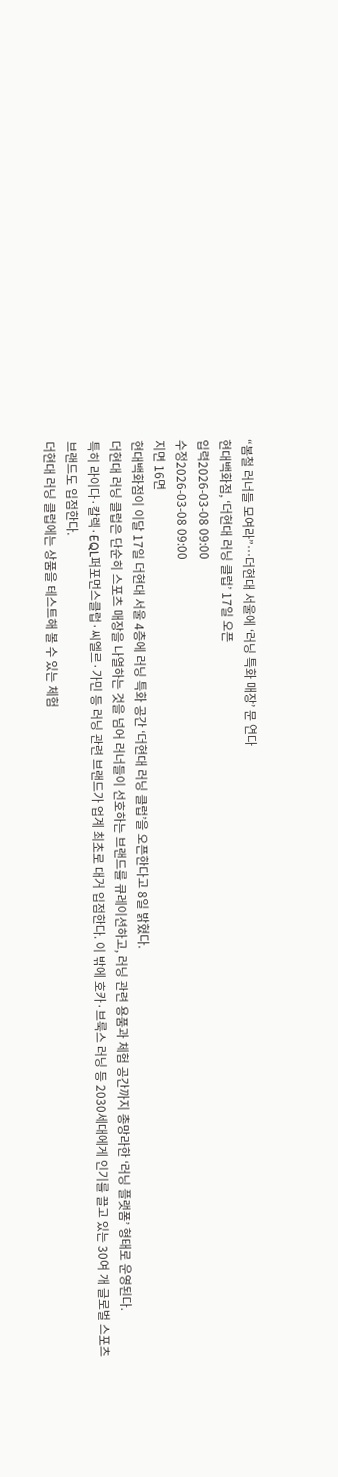“봄철 러너들 모여라”…더현대 서울에 ‘러닝 특화 매장’ 문 연다
현대백화점, ‘더현대 러닝 클럽’ 17일 오픈
입력2026-03-08 09:00
수정2026-03-08 09:00
지면 16면
현대백화점이 이달 17일 더현대 서울 4층에 러닝 특화 공간 ‘더현대 러닝 클럽’을 오픈한다고 8일 밝혔다.
더현대 러닝 클럽은 단순히 스포츠 매장을 나열하는 것을 넘어 러너들이 선호하는 브랜드를 큐레이션하고, 러닝 관련 용품과 체험 공간까지 총망라한 ‘러닝 플랫폼’ 형태로 운영된다.
특히 라이다·칼렉·EQL퍼포먼스클럽·씨엘르·가민 등 러닝 관련 브랜드가 업계 최초로 대거 입점한다. 이 밖에 호카·브룩스 러닝 등 2030세대에게 인기를 끌고 있는 30여 개 글로벌 스포츠 브랜드도 입점한다.
더현대 러닝 클럽에는 상품을 테스트해 볼 수 있는 체험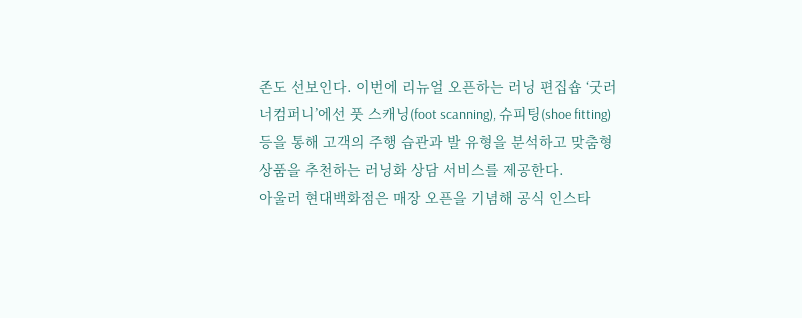존도 선보인다. 이번에 리뉴얼 오픈하는 러닝 편집숍 ‘굿러너컴퍼니’에선 풋 스캐닝(foot scanning), 슈피팅(shoe fitting) 등을 통해 고객의 주행 습관과 발 유형을 분석하고 맞춤형 상품을 추천하는 러닝화 상담 서비스를 제공한다.
아울러 현대백화점은 매장 오픈을 기념해 공식 인스타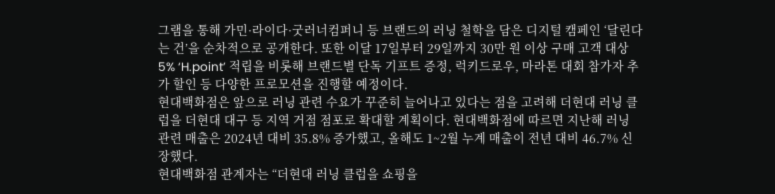그램을 통해 가민·라이다·굿러너컴퍼니 등 브랜드의 러닝 철학을 담은 디지털 캠페인 ‘달린다는 건’을 순차적으로 공개한다. 또한 이달 17일부터 29일까지 30만 원 이상 구매 고객 대상 5% ‘H.point’ 적립을 비롯해 브랜드별 단독 기프트 증정, 럭키드로우, 마라톤 대회 참가자 추가 할인 등 다양한 프로모션을 진행할 예정이다.
현대백화점은 앞으로 러닝 관련 수요가 꾸준히 늘어나고 있다는 점을 고려해 더현대 러닝 클럽을 더현대 대구 등 지역 거점 점포로 확대할 계획이다. 현대백화점에 따르면 지난해 러닝 관련 매출은 2024년 대비 35.8% 증가했고, 올해도 1~2월 누계 매출이 전년 대비 46.7% 신장했다.
현대백화점 관계자는 “더현대 러닝 클럽을 쇼핑을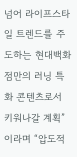넘어 라이프스타일 트렌드를 주도하는 현대백화점만의 러닝 특화 콘텐츠로서 키워나갈 계획”이라며 “압도적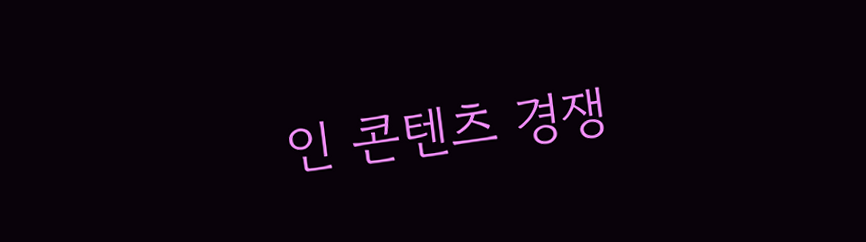인 콘텐츠 경쟁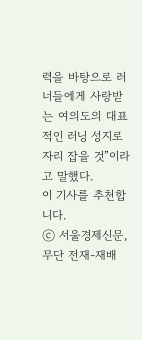력을 바탕으로 러너들에게 사랑받는 여의도의 대표적인 러닝 성지로 자리 잡을 것”이라고 말했다.
이 기사를 추천합니다.
ⓒ 서울경제신문, 무단 전재-재배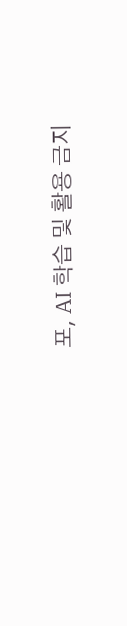포, AI 학습 및 활용 금지